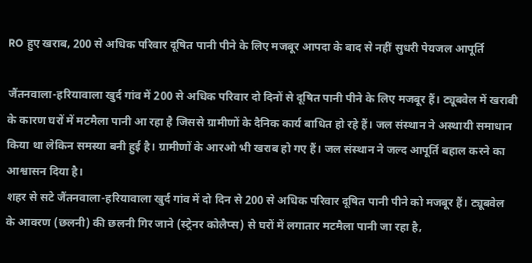RO हुए खराब, 200 से अधिक परिवार दूषित पानी पीने के लिए मजबूर आपदा के बाद से नहीं सुधरी पेयजल आपूर्ति

जैंतनवाला-हरियावाला खुर्द गांव में 200 से अधिक परिवार दो दिनों से दूषित पानी पीने के लिए मजबूर हैं। ट्यूबवेल में खराबी के कारण घरों में मटमैला पानी आ रहा है जिससे ग्रामीणों के दैनिक कार्य बाधित हो रहे हैं। जल संस्थान ने अस्थायी समाधान किया था लेकिन समस्या बनी हुई है। ग्रामीणों के आरओ भी खराब हो गए हैं। जल संस्थान ने जल्द आपूर्ति बहाल करने का आश्वासन दिया है।
शहर से सटे जैंतनवाला-हरियावाला खुर्द गांव में दो दिन से 200 से अधिक परिवार दूषित पानी पीने को मजबूर हैं। ट्यूबवेल के आवरण (छलनी) की छलनी गिर जाने (स्ट्रेनर कोलैप्स) से घरों में लगातार मटमैला पानी जा रहा है,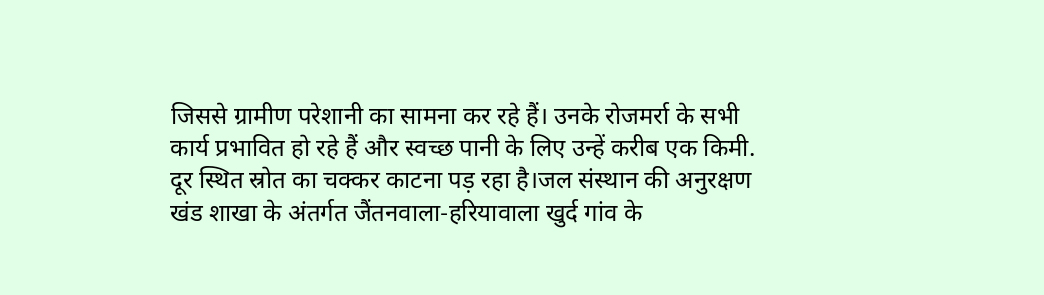जिससे ग्रामीण परेशानी का सामना कर रहे हैं। उनके रोजमर्रा के सभी कार्य प्रभावित हो रहे हैं और स्वच्छ पानी के लिए उन्हें करीब एक किमी. दूर स्थित स्रोत का चक्कर काटना पड़ रहा है।जल संस्थान की अनुरक्षण खंड शाखा के अंतर्गत जैंतनवाला-हरियावाला खुर्द गांव के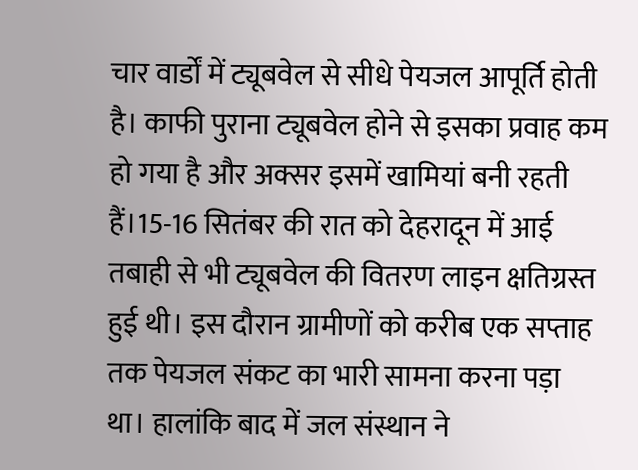चार वार्डों में ट्यूबवेल से सीधे पेयजल आपूर्ति होती है। काफी पुराना ट्यूबवेल होने से इसका प्रवाह कम हो गया है और अक्सर इसमें खामियां बनी रहती हैं।15-16 सितंबर की रात को देहरादून में आई तबाही से भी ट्यूबवेल की वितरण लाइन क्षतिग्रस्त हुई थी। इस दौरान ग्रामीणों को करीब एक सप्ताह तक पेयजल संकट का भारी सामना करना पड़ा था। हालांकि बाद में जल संस्थान ने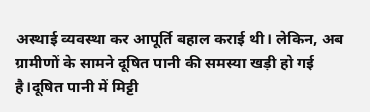अस्थाई व्यवस्था कर आपूर्ति बहाल कराई थी। लेकिन, अब ग्रामीणों के सामने दूषित पानी की समस्या खड़ी हो गई है।दूषित पानी में मिट्टी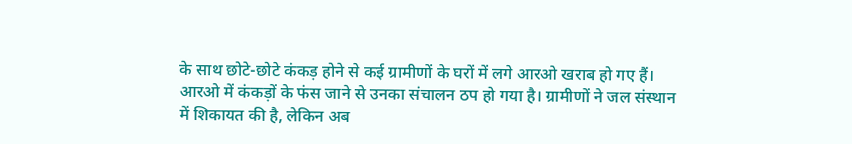के साथ छोटे-छोटे कंकड़ होने से कई ग्रामीणों के घरों में लगे आरओ खराब हो गए हैं। आरओ में कंकड़ों के फंस जाने से उनका संचालन ठप हो गया है। ग्रामीणों ने जल संस्थान में शिकायत की है, लेकिन अब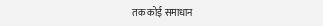तक कोई समाधान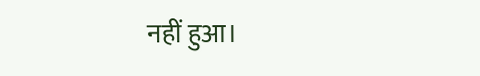नहीं हुआ।